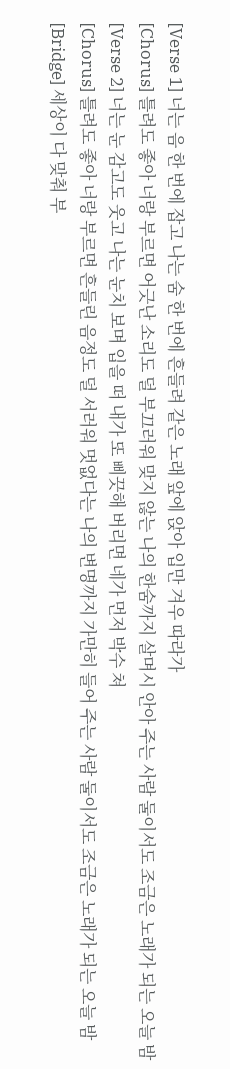[Verse 1] 너는 음 한 번에 잡고 나는 숨 한 번에 흔들려 같은 노래 앞에 앉아 입만 겨우 따라가
[Chorus] 틀려도 좋아 너랑 부르면 어긋난 소리도 덜 부끄러워 맞지 않는 나의 한숨까지 살며시 안아 주는 사람 둘이서도 조금은 노래가 되는 오늘 밤
[Verse 2] 너는 눈 감고도 웃고 나는 눈치 보며 입을 떠 내가 또 삐끗해 버리면 네가 먼저 박수 쳐
[Chorus] 틀려도 좋아 너랑 부르면 흔들린 음정도 덜 서러워 멋없다는 나의 변명까지 가만히 들어 주는 사람 둘이서도 조금은 노래가 되는 오늘 밤
[Bridge] 세상이 다 맞춰 부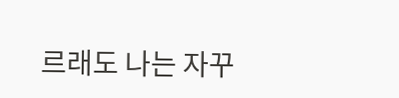르래도 나는 자꾸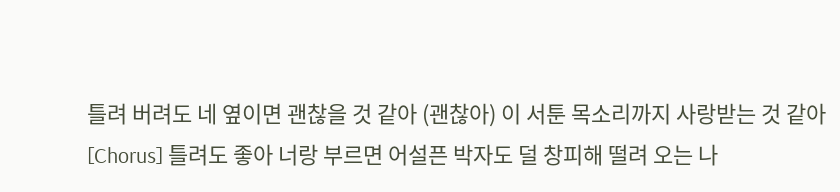틀려 버려도 네 옆이면 괜찮을 것 같아 (괜찮아) 이 서툰 목소리까지 사랑받는 것 같아
[Chorus] 틀려도 좋아 너랑 부르면 어설픈 박자도 덜 창피해 떨려 오는 나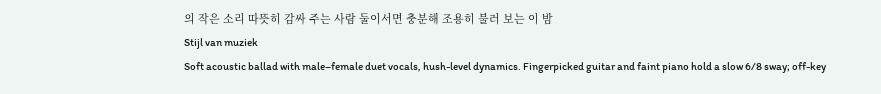의 작은 소리 따뜻히 감싸 주는 사람 둘이서면 충분해 조용히 불러 보는 이 밤
Stijl van muziek
Soft acoustic ballad with male–female duet vocals, hush-level dynamics. Fingerpicked guitar and faint piano hold a slow 6/8 sway; off-key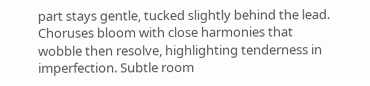part stays gentle, tucked slightly behind the lead. Choruses bloom with close harmonies that wobble then resolve, highlighting tenderness in imperfection. Subtle room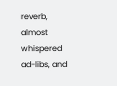reverb, almost whispered ad-libs, and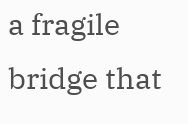a fragile bridge that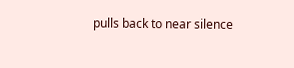pulls back to near silence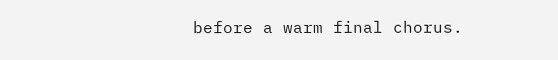before a warm final chorus.